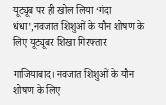यूट्यूब पर ही खोल लिया ‘गंदा धंधा’,नवजात शिशुओं के यौन शोषण के लिए यूट्यूबर शिखा गिरफ्तार

गाजियाबाद। नवजात शिशुओं के यौन शोषण के लिए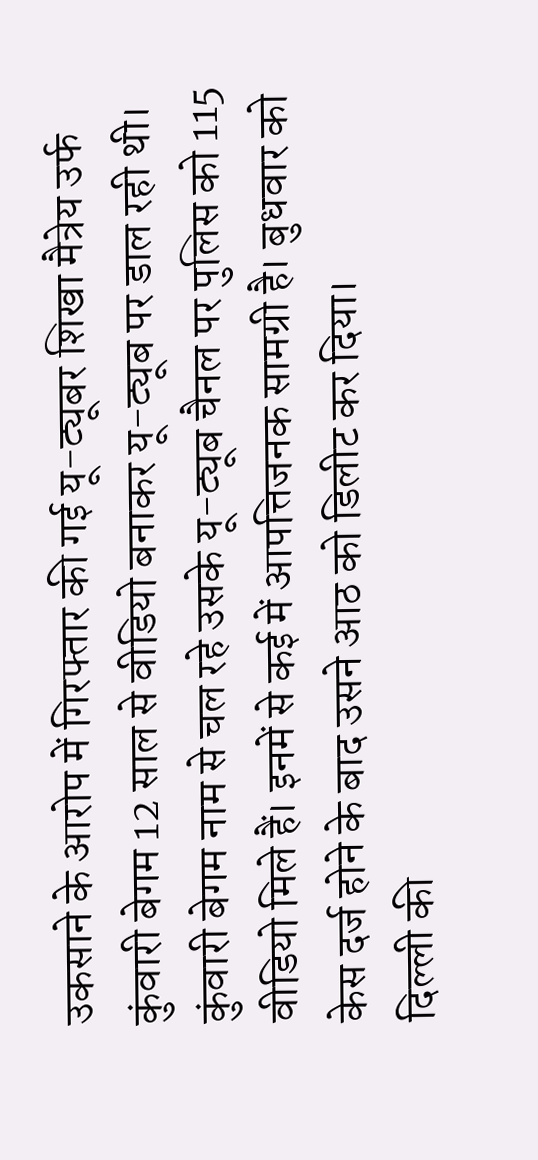उकसाने के आरोप में गिरफ्तार की गई यू-ट्यूबर शिखा मैत्रेय उर्फ कुंवारी बेगम 12 साल से वीडियो बनाकर यू-ट्यूब पर डाल रही थी। कुंवारी बेगम नाम से चल रहे उसके यू-ट्यूब चैनल पर पुलिस को 115 वीडियो मिले हैं। इनमें से कई में आपत्तिजनक सामग्री है। बुधवार को केस दर्ज होने के बाद उसने आठ को डिलीट कर दिया।
दिल्ली की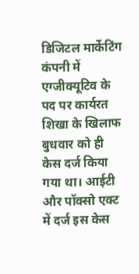डिजिटल मार्केटिंग कंपनी में एग्जीक्यूटिव के पद पर कार्यरत शिखा के खिलाफ बुधवार को ही केस दर्ज किया गया था। आईटी और पॉक्सो एक्ट में दर्ज इस केस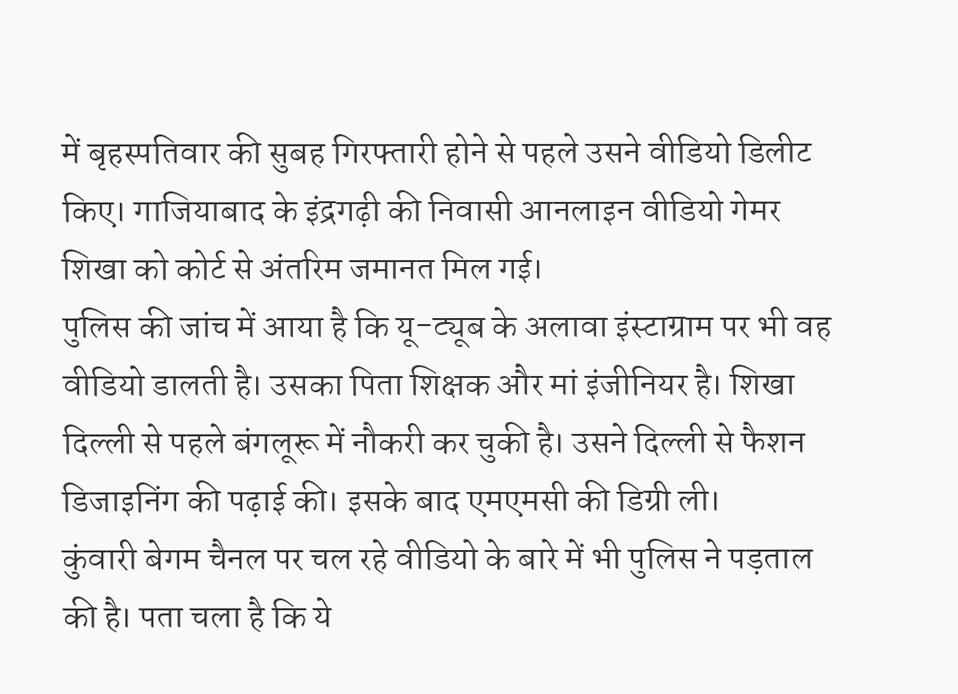में बृहस्पतिवार की सुबह गिरफ्तारी होने से पहले उसने वीडियो डिलीट किए। गाजियाबाद के इंद्रगढ़ी की निवासी आनलाइन वीडियो गेमर शिखा को कोर्ट से अंतरिम जमानत मिल गई।
पुलिस की जांच में आया है कि यू-ट्यूब के अलावा इंस्टाग्राम पर भी वह वीडियो डालती है। उसका पिता शिक्षक और मां इंजीनियर है। शिखा दिल्ली से पहले बंगलूरू में नौकरी कर चुकी है। उसने दिल्ली से फैशन डिजाइनिंग की पढ़ाई की। इसके बाद एमएमसी की डिग्री ली।
कुंवारी बेगम चैनल पर चल रहे वीडियो के बारे में भी पुलिस ने पड़ताल की है। पता चला है कि ये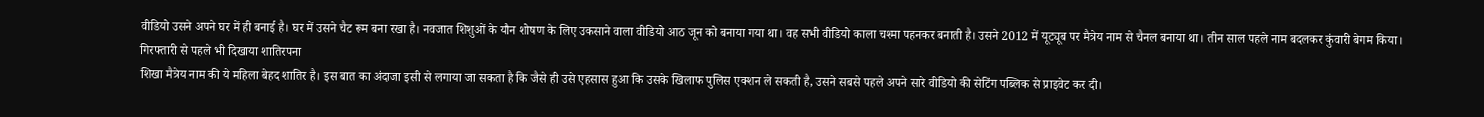वीडियो उसने अपने घर में ही बनाई है। घर में उसने चैट रूम बना रखा है। नवजात शिशुओं के यौन शोषण के लिए उकसाने वाला वीडियो आठ जून को बनाया गया था। वह सभी वीडियो काला चश्मा पहनकर बनाती है। उसने 2012 में यूट्यूब पर मैत्रेय नाम से चैनल बनाया था। तीन साल पहले नाम बदलकर कुंवारी बेगम किया।
गिरफ्तारी से पहले भी दिखाया शातिरपना
शिखा मैत्रेय नाम की ये महिला बेहद शातिर है। इस बात का अंदाजा इसी से लगाया जा सकता है कि जैसे ही उसे एहसास हुआ कि उसके खिलाफ पुलिस एक्शन ले सकती है, उसने सबसे पहले अपने सारे वीडियो की सेटिंग पब्लिक से प्राइवेट कर दी।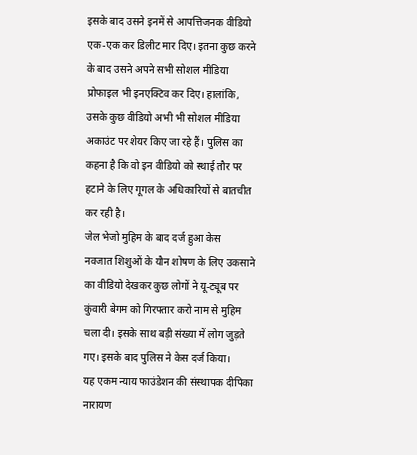इसके बाद उसने इनमें से आपत्तिजनक वीडियो एक-एक कर डिलीट मार दिए। इतना कुछ करने के बाद उसने अपने सभी सोशल मीडिया प्रोफाइल भी इनएक्टिव कर दिए। हालांकि, उसके कुछ वीडियो अभी भी सोशल मीडिया अकाउंट पर शेयर किए जा रहे हैं। पुलिस का कहना है कि वो इन वीडियो को स्थाई तौर पर हटाने के लिए गूगल के अधिकारियों से बातचीत कर रही है।
जेल भेजो मुहिम के बाद दर्ज हुआ केस
नवजात शिशुओं के यौन शोषण के लिए उकसाने का वीडियो देखकर कुछ लोगों ने यू-ट्यूब पर कुंवारी बेगम को गिरफ्तार करो नाम से मुहिम चला दी। इसके साथ बड़ी संख्या में लोग जुड़ते गए। इसके बाद पुलिस ने केस दर्ज किया।
यह एकम न्याय फाउंडेशन की संस्थापक दीपिका नारायण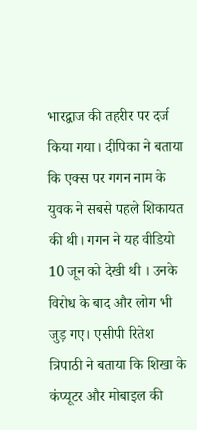भारद्वाज की तहरीर पर दर्ज किया गया। दीपिका ने बताया कि एक्स पर गगन नाम के युवक ने सबसे पहले शिकायत की थी। गगन ने यह वीडियो 10 जून को देखी थी । उनके विरोध के बाद और लोग भी जुड़ गए। एसीपी रितेश त्रिपाठी ने बताया कि शिखा के कंप्यूटर और मोबाइल की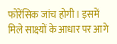फोरेंसिक जांच होगी। इसमें मिले साक्ष्यों के आधार पर आगे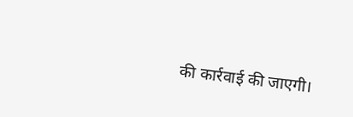की कार्रवाई की जाएगी।